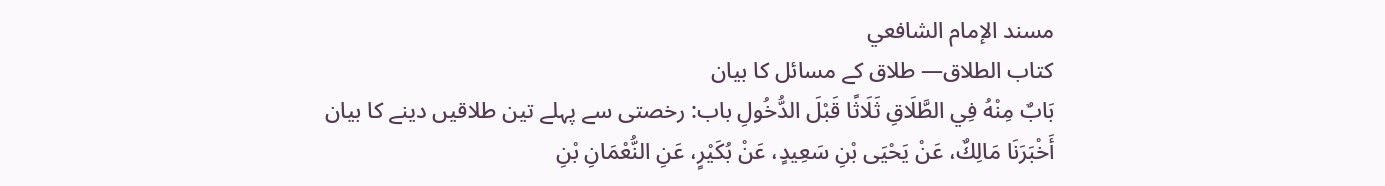مسند الإمام الشافعي
كتاب الطلاق— طلاق کے مسائل کا بیان
بَابٌ مِنْهُ فِي الطَّلَاقِ ثَلَاثًا قَبْلَ الدُّخُولِ باب: رخصتی سے پہلے تین طلاقیں دینے کا بیان
أَخْبَرَنَا مَالِكٌ، عَنْ يَحْيَى بْنِ سَعِيدٍ، عَنْ بُكَيْرٍ، عَنِ النُّعْمَانِ بْنِ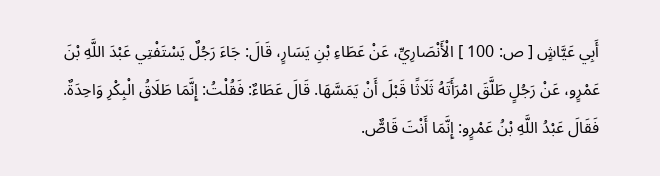أَبِي عَيَّاشٍ [ ص: 100 ] الْأَنْصَارِيِّ، عَنْ عَطَاءِ بْنِ يَسَارٍ، قَالَ: جَاءَ رَجُلٌ يَسْتَفْتِي عَبْدَ اللَّهِ بْنَ عَمْرٍو، عَنْ رَجُلٍ طَلَّقَ امْرَأَتَهُ ثَلَاثًا قَبْلَ أَنْ يَمَسَّهَا. قَالَ عَطَاءٌ: فَقُلْتُ: إِنَّمَا طَلَاقُ الْبِكْرِ وَاحِدَةٌ. فَقَالَ عَبْدُ اللَّهِ بْنُ عَمْرٍو: إِنَّمَا أَنْتَ قَاصٌّ.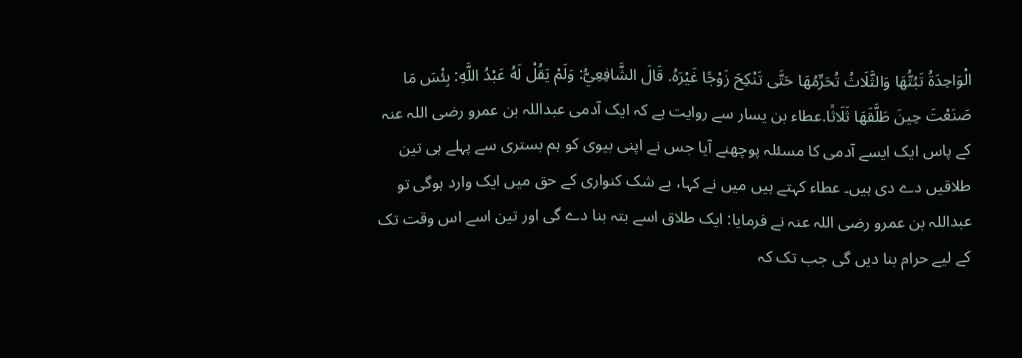الْوَاحِدَةُ تَبُتُّهَا وَالثَّلَاثُ تُحَرِّمُهَا حَتَّى تَنْكِحَ زَوْجًا غَيْرَهُ. قَالَ الشَّافِعِيُّ: وَلَمْ يَقُلْ لَهُ عَبْدُ اللَّهِ: بِئْسَ مَا صَنَعْتَ حِينَ طَلَّقَهَا ثَلَاثًا.عطاء بن یسار سے روایت ہے کہ ایک آدمی عبداللہ بن عمرو رضی اللہ عنہ کے پاس ایک ایسے آدمی کا مسئلہ پوچھنے آیا جس نے اپنی بیوی کو ہم بستری سے پہلے ہی تین طلاقیں دے دی ہیں۔ عطاء کہتے ہیں میں نے کہا، بے شک کنواری کے حق میں ایک وارد ہوگی تو عبداللہ بن عمرو رضی اللہ عنہ نے فرمایا: ایک طلاق اسے بتہ بنا دے گی اور تین اسے اس وقت تک کے لیے حرام بنا دیں گی جب تک کہ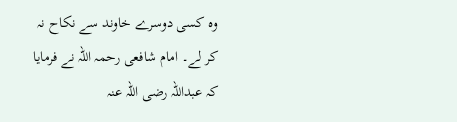وہ کسی دوسرے خاوند سے نکاح نہ کر لے۔ امام شافعی رحمہ اللہ نے فرمایا کہ عبداللہ رضی اللہ عنہ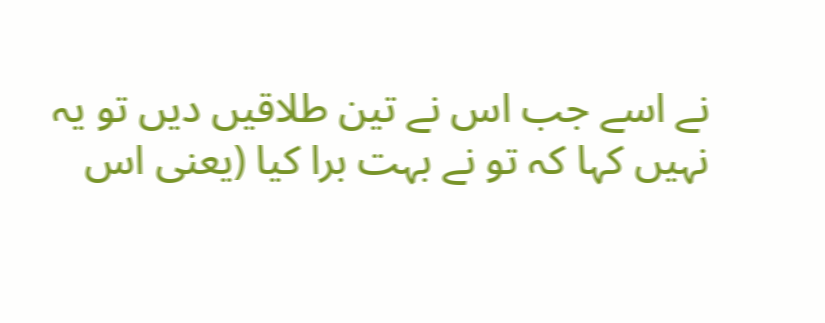نے اسے جب اس نے تین طلاقیں دیں تو یہ نہیں کہا کہ تو نے بہت برا کیا (یعنی اس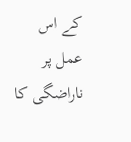کے اس عمل پر ناراضگی کا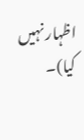اظہار نہیں کیا)۔